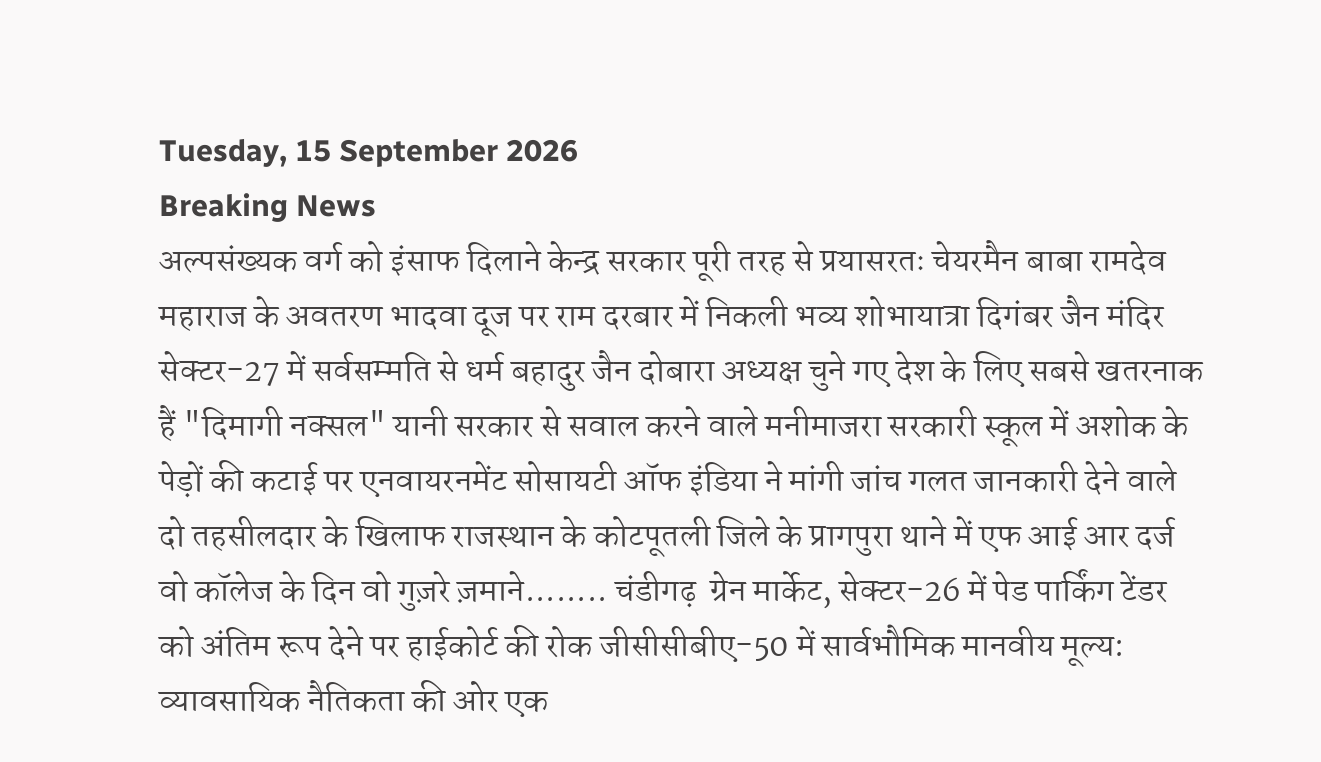Tuesday, 15 September 2026
Breaking News
अल्पसंख्यक वर्ग को इंसाफ दिलाने केन्द्र सरकार पूरी तरह से प्रयासरतः चेयरमैन बाबा रामदेव महाराज के अवतरण भादवा दूज पर राम दरबार में निकली भव्य शोभायात्रा दिगंबर जैन मंदिर सेक्टर-27 में सर्वसम्मति से धर्म बहादुर जैन दोबारा अध्यक्ष चुने गए देश के लिए सबसे खतरनाक हैं "दिमागी नक्सल" यानी सरकार से सवाल करने वाले मनीमाजरा सरकारी स्कूल में अशोक के पेड़ों की कटाई पर एनवायरनमेंट सोसायटी ऑफ इंडिया ने मांगी जांच गलत जानकारी देने वाले दो तहसीलदार के खिलाफ राजस्थान के कोटपूतली जिले के प्रागपुरा थाने में एफ आई आर दर्ज वो कॉलेज के दिन वो गुज़रे ज़माने........ चंडीगढ़  ग्रेन मार्केट, सेक्टर-26 में पेड पार्किंग टेंडर को अंतिम रूप देने पर हाईकोर्ट की रोक जीसीसीबीए-50 में सार्वभौमिक मानवीय मूल्य: व्यावसायिक नैतिकता की ओर एक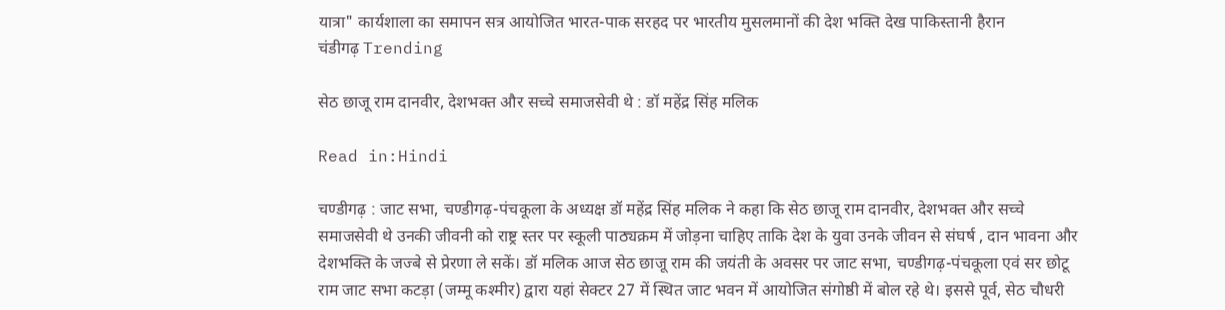यात्रा" कार्यशाला का समापन सत्र आयोजित भारत-पाक सरहद पर भारतीय मुसलमानों की देश भक्ति देख पाकिस्तानी हैरान
चंडीगढ़ Trending

सेठ छाजू राम दानवीर, देशभक्त और सच्चे समाजसेवी थे : डॉ महेंद्र सिंह मलिक

Read in:Hindi

चण्डीगढ़ : जाट सभा, चण्डीगढ़-पंचकूला के अध्यक्ष डॉ महेंद्र सिंह मलिक ने कहा कि सेठ छाजू राम दानवीर, देशभक्त और सच्चे समाजसेवी थे उनकी जीवनी को राष्ट्र स्तर पर स्कूली पाठ्यक्रम में जोड़ना चाहिए ताकि देश के युवा उनके जीवन से संघर्ष , दान भावना और देशभक्ति के जज्बे से प्रेरणा ले सकें। डॉ मलिक आज सेठ छाजू राम की जयंती के अवसर पर जाट सभा, चण्डीगढ़-पंचकूला एवं सर छोटू राम जाट सभा कटड़ा (जम्मू कश्मीर) द्वारा यहां सेक्टर 27 में स्थित जाट भवन में आयोजित संगोष्ठी में बोल रहे थे। इससे पूर्व, सेठ चौधरी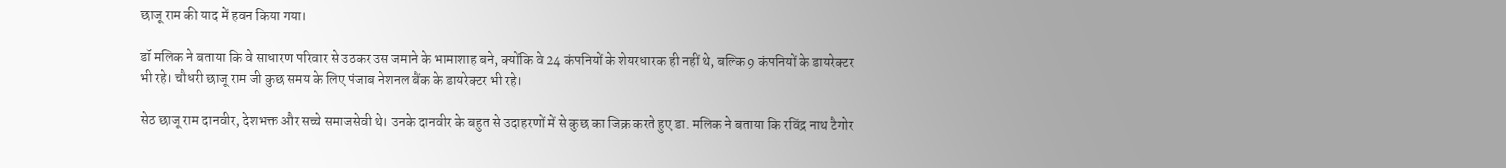छाजू राम की याद में हवन किया गया।

डॉ मलिक ने बताया कि वे साधारण परिवार से उठकर उस जमाने के भामाशाह बने, क्योंकि वे 24 कंपनियों के शेयरधारक ही नहीं थे, बल्कि 9 कंपनियों के डायरेक्टर भी रहे। चौधरी छाजू राम जी कुछ समय के लिए पंजाब नेशनल बैंक के डायरेक्टर भी रहे।

सेठ छाजू राम दानवीर, देशभक्त और सच्चे समाजसेवी थे। उनके दानवीर के बहुत से उदाहरणों में से कुछ का जिक्र करते हुए डा. मलिक ने बताया कि रविंद्र नाथ टैगोर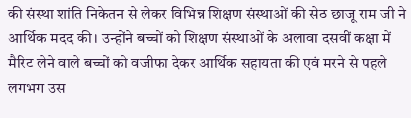की संस्था शांति निकेतन से लेकर विभिन्न शिक्षण संस्थाओं की सेठ छाजू राम जी ने आर्थिक मदद की। उन्होंने बच्चों को शिक्षण संस्थाओं के अलावा दसवीं कक्षा में मैरिट लेने वाले बच्चों को वजीफा देकर आर्थिक सहायता की एवं मरने से पहले लगभग उस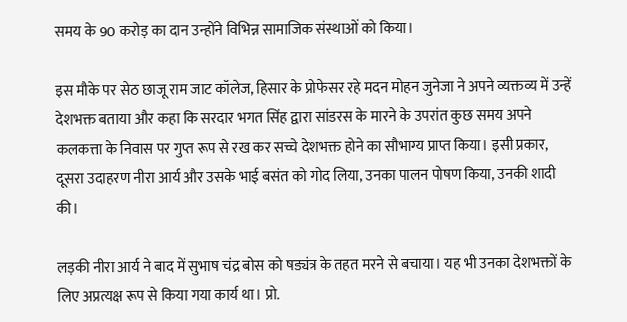समय के 90 करोड़ का दान उन्होंने विभिन्न सामाजिक संस्थाओं को किया।

इस मौके पर सेठ छाजू राम जाट कॉलेज, हिसार के प्रोफेसर रहे मदन मोहन जुनेजा ने अपने व्यक्तव्य में उन्हें देशभक्त बताया और कहा कि सरदार भगत सिंह द्वारा सांडरस के मारने के उपरांत कुछ समय अपने कलकत्ता के निवास पर गुप्त रूप से रख कर सच्चे देशभक्त होने का सौभाग्य प्राप्त किया। इसी प्रकार, दूसरा उदाहरण नीरा आर्य और उसके भाई बसंत को गोद लिया, उनका पालन पोषण किया, उनकी शादी की।

लड़की नीरा आर्य ने बाद में सुभाष चंद्र बोस को षड्यंत्र के तहत मरने से बचाया। यह भी उनका देशभक्तों के लिए अप्रत्यक्ष रूप से किया गया कार्य था। प्रो.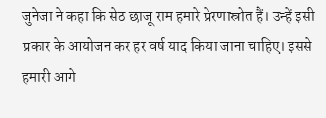जुनेजा ने कहा कि सेठ छाजू राम हमारे प्रेरणास्रोत हैं। उन्हें इसी प्रकार के आयोजन कर हर वर्ष याद किया जाना चाहिए। इससे हमारी आगे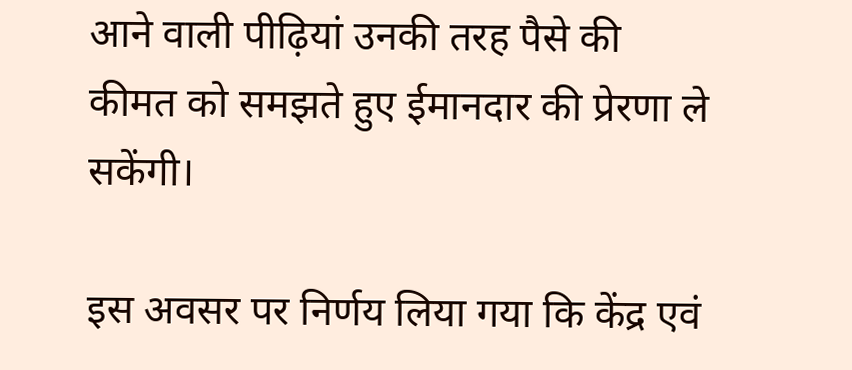आने वाली पीढ़ियां उनकी तरह पैसे की कीमत को समझते हुए ईमानदार की प्रेरणा ले सकेंगी।

इस अवसर पर निर्णय लिया गया कि केंद्र एवं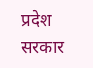प्रदेश सरकार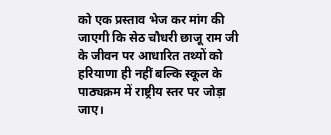को एक प्रस्ताव भेज कर मांग की जाएगी कि सेठ चौधरी छाजू राम जी के जीवन पर आधारित तथ्यों को हरियाणा ही नहीं बल्कि स्कूल के पाठ्यक्रम में राष्ट्रीय स्तर पर जोड़ा जाए।